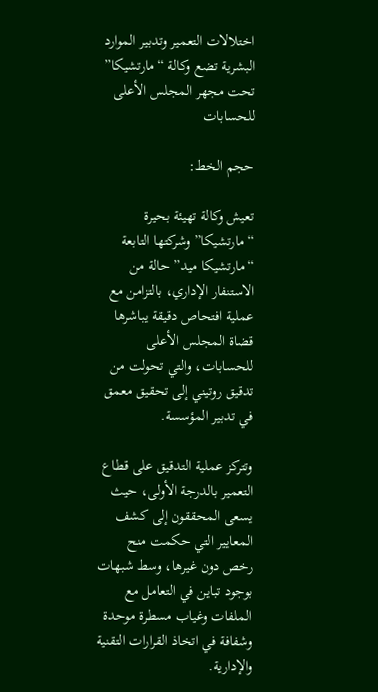اختلالات التعمير وتدبير الموارد البشرية تضع وكالة “مارتشيكا” تحت مجهر المجلس الأعلى للحسابات

حجم الخط:

تعيش وكالة تهيئة بحيرة “مارتشيكا” وشركتها التابعة “مارتشيكا ميد” حالة من الاستنفار الإداري، بالتزامن مع عملية افتحاص دقيقة يباشرها قضاة المجلس الأعلى للحسابات، والتي تحولت من تدقيق روتيني إلى تحقيق معمق في تدبير المؤسسة.

وتتركز عملية التدقيق على قطاع التعمير بالدرجة الأولى، حيث يسعى المحققون إلى كشف المعايير التي حكمت منح رخص دون غيرها، وسط شبهات بوجود تباين في التعامل مع الملفات وغياب مسطرة موحدة وشفافة في اتخاذ القرارات التقنية والإدارية.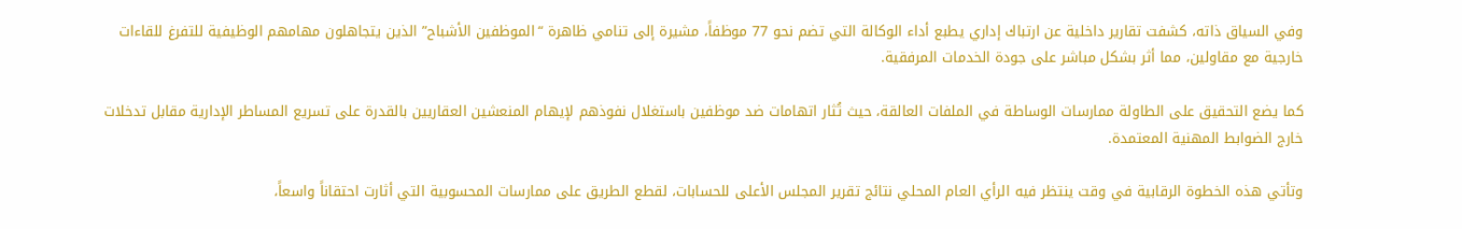وفي السياق ذاته، كشفت تقارير داخلية عن ارتباك إداري يطبع أداء الوكالة التي تضم نحو 77 موظفاً، مشيرة إلى تنامي ظاهرة “الموظفين الأشباح” الذين يتجاهلون مهامهم الوظيفية للتفرغ للقاءات خارجية مع مقاولين، مما أثر بشكل مباشر على جودة الخدمات المرفقية.

كما يضع التحقيق على الطاولة ممارسات الوساطة في الملفات العالقة، حيث تُثار اتهامات ضد موظفين باستغلال نفوذهم لإيهام المنعشين العقاريين بالقدرة على تسريع المساطر الإدارية مقابل تدخلات خارج الضوابط المهنية المعتمدة.

وتأتي هذه الخطوة الرقابية في وقت ينتظر فيه الرأي العام المحلي نتائج تقرير المجلس الأعلى للحسابات، لقطع الطريق على ممارسات المحسوبية التي أثارت احتقاناً واسعاً،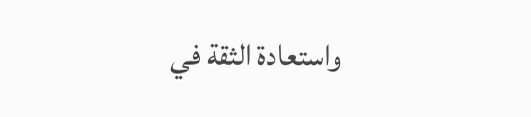واستعادة الثقة في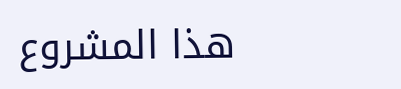هذا المشروع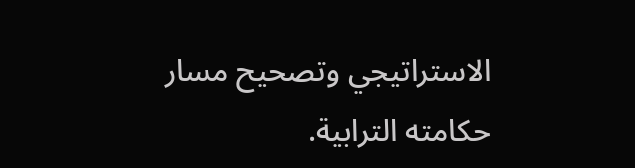الاستراتيجي وتصحيح مسار حكامته الترابية.